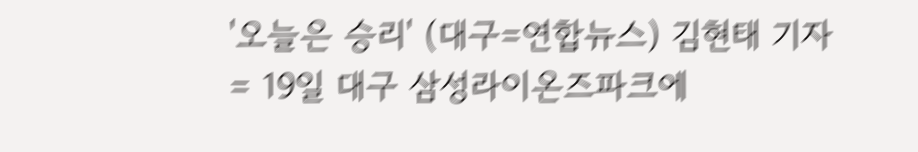'오늘은 승리' (대구=연합뉴스) 김현태 기자 = 19일 대구 삼성라이온즈파크에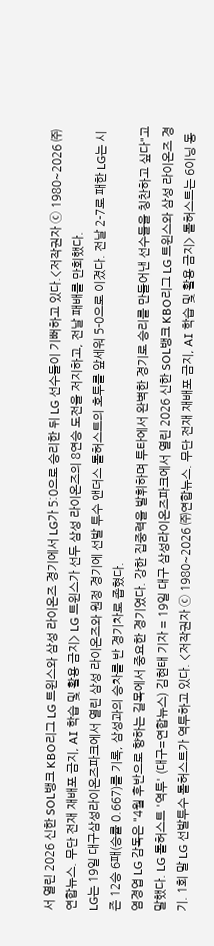서 열린 2026 신한 SOL뱅크 KBO리그 LG 트윈스와 삼성 라이온즈 경기에서 LG가 5:0으로 승리한 뒤 LG 선수들이 기뻐하고 있다.<저작권자 ⓒ 1980~2026 ㈜연합뉴스. 무단 전재 재배포 금지, AI 학습 및 활용 금지> LG 트윈스가 선두 삼성 라이온즈의 8연승 도전을 저지하고, 전날 패배를 만회했다.
LG는 19일 대구삼성라이온즈파크에서 열린 삼성 라이온즈와 원정 경기에 선발 투수 앤더스 톨허스트의 호투를 앞세워 5-0으로 이겼다. 전날 2-7로 패한 LG는 시즌 12승 6패(승률 0.667)를 기록, 삼성과의 승차를 반 경기차로 좁혔다.
염경엽 LG 감독은 "4월 후반으로 향하는 길목에서 중요한 경기였다. 강한 집중력을 발휘하며 투타에서 완벽한 경기로 승리를 만들어낸 선수들을 칭찬하고 싶다"고 말했다. LG 톨허스트 '역투' (대구=연합뉴스) 김현태 기자 = 19일 대구 삼성라이온즈파크에서 열린 2026 신한 SOL뱅크 KBO리그 LG 트윈스와 삼성 라이온즈 경기. 1회 말 LG 선발투수 톨허스트가 역투하고 있다. <저작권자 ⓒ 1980~2026 ㈜연합뉴스. 무단 전재 재배포 금지, AI 학습 및 활용 금지> 톨허스트는 6이닝 동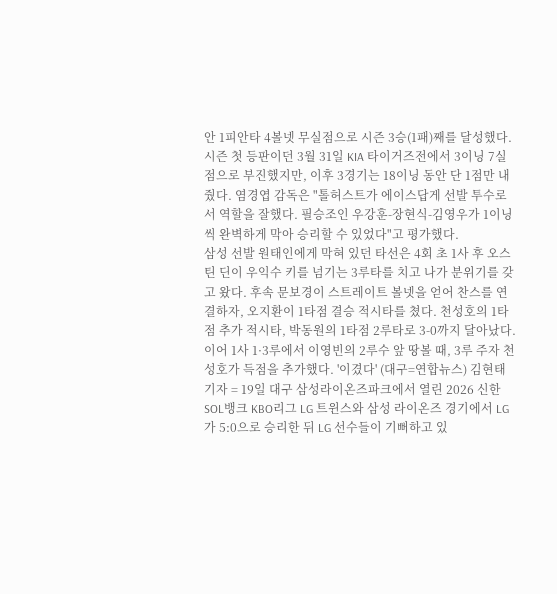안 1피안타 4볼넷 무실점으로 시즌 3승(1패)째를 달성했다. 시즌 첫 등판이던 3월 31일 KIA 타이거즈전에서 3이닝 7실점으로 부진했지만, 이후 3경기는 18이닝 동안 단 1점만 내줬다. 염경엽 감독은 "톨허스트가 에이스답게 선발 투수로서 역할을 잘했다. 필승조인 우강훈-장현식-김영우가 1이닝씩 완벽하게 막아 승리할 수 있었다"고 평가했다.
삼성 선발 원태인에게 막혀 있던 타선은 4회 초 1사 후 오스틴 딘이 우익수 키를 넘기는 3루타를 치고 나가 분위기를 갖고 왔다. 후속 문보경이 스트레이트 볼넷을 얻어 찬스를 연결하자, 오지환이 1타점 결승 적시타를 쳤다. 천성호의 1타점 추가 적시타, 박동원의 1타점 2루타로 3-0까지 달아났다. 이어 1사 1·3루에서 이영빈의 2루수 앞 땅볼 때, 3루 주자 천성호가 득점을 추가했다. '이겼다' (대구=연합뉴스) 김현태 기자 = 19일 대구 삼성라이온즈파크에서 열린 2026 신한 SOL뱅크 KBO리그 LG 트윈스와 삼성 라이온즈 경기에서 LG가 5:0으로 승리한 뒤 LG 선수들이 기뻐하고 있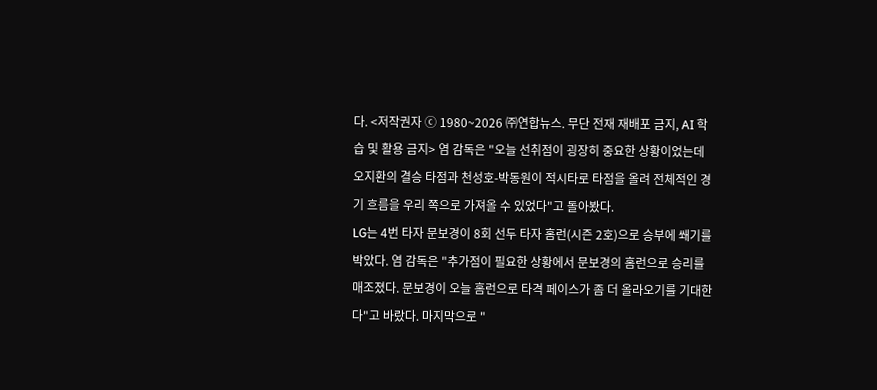다. <저작권자 ⓒ 1980~2026 ㈜연합뉴스. 무단 전재 재배포 금지, AI 학습 및 활용 금지> 염 감독은 "오늘 선취점이 굉장히 중요한 상황이었는데 오지환의 결승 타점과 천성호-박동원이 적시타로 타점을 올려 전체적인 경기 흐름을 우리 쪽으로 가져올 수 있었다"고 돌아봤다.
LG는 4번 타자 문보경이 8회 선두 타자 홈런(시즌 2호)으로 승부에 쐐기를 박았다. 염 감독은 "추가점이 필요한 상황에서 문보경의 홈런으로 승리를 매조졌다. 문보경이 오늘 홈런으로 타격 페이스가 좀 더 올라오기를 기대한다"고 바랐다. 마지막으로 "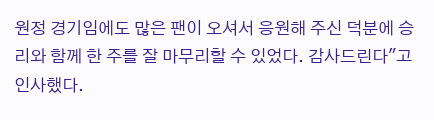원정 경기임에도 많은 팬이 오셔서 응원해 주신 덕분에 승리와 함께 한 주를 잘 마무리할 수 있었다. 감사드린다"고 인사했다.